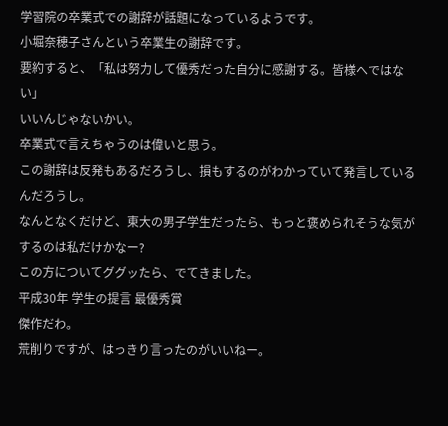学習院の卒業式での謝辞が話題になっているようです。
小堀奈穂子さんという卒業生の謝辞です。
要約すると、「私は努力して優秀だった自分に感謝する。皆様へではない」
いいんじゃないかい。
卒業式で言えちゃうのは偉いと思う。
この謝辞は反発もあるだろうし、損もするのがわかっていて発言しているんだろうし。
なんとなくだけど、東大の男子学生だったら、もっと褒められそうな気がするのは私だけかなー?
この方についてググッたら、でてきました。
平成30年 学生の提言 最優秀賞
傑作だわ。
荒削りですが、はっきり言ったのがいいねー。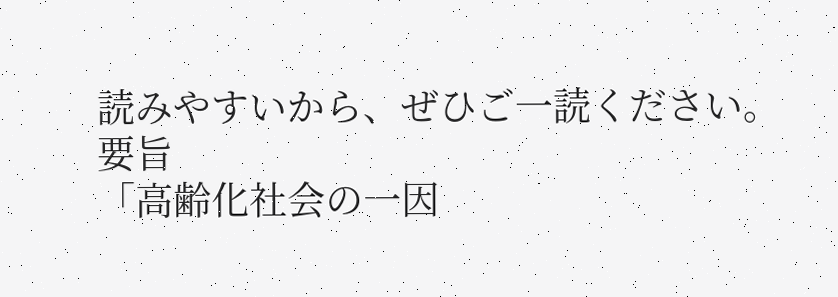読みやすいから、ぜひご一読ください。
要旨
「高齢化社会の一因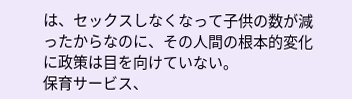は、セックスしなくなって子供の数が減ったからなのに、その人間の根本的変化に政策は目を向けていない。
保育サービス、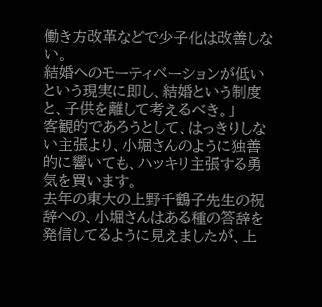働き方改革などで少子化は改善しない。
結婚へのモーティベーションが低いという現実に即し、結婚という制度と、子供を離して考えるべき。」
客観的であろうとして、はっきりしない主張より、小堀さんのように独善的に響いても、ハッキリ主張する勇気を買います。
去年の東大の上野千鶴子先生の祝辞への、小堀さんはある種の答辞を発信してるように見えましたが、上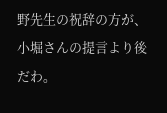野先生の祝辞の方が、小堀さんの提言より後だわ。